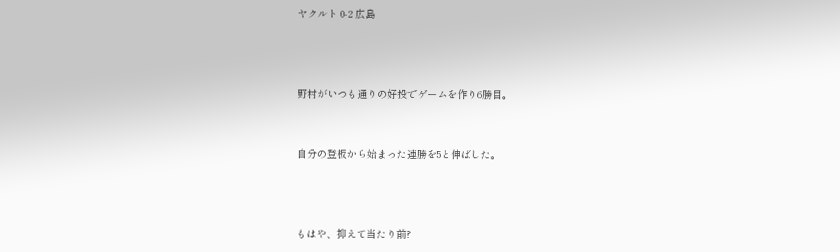ヤクルト 0-2 広島



野村がいつも通りの好投でゲームを作り6勝目。


自分の登板から始まった連勝を5と伸ばした。



もはや、抑えて当たり前?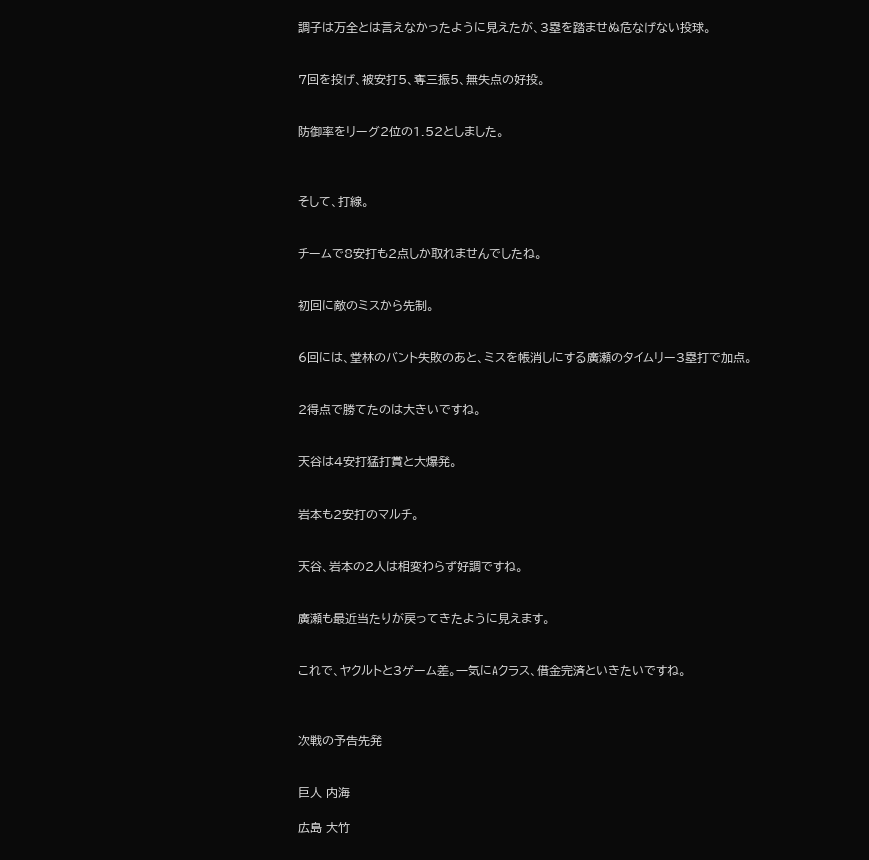調子は万全とは言えなかったように見えたが、3塁を踏ませぬ危なげない投球。


7回を投げ、被安打5、奪三振5、無失点の好投。


防御率をリーグ2位の1.52としました。



そして、打線。


チームで8安打も2点しか取れませんでしたね。


初回に敵のミスから先制。


6回には、堂林のバント失敗のあと、ミスを帳消しにする廣瀬のタイムリー3塁打で加点。


2得点で勝てたのは大きいですね。


天谷は4安打猛打賞と大爆発。


岩本も2安打のマルチ。


天谷、岩本の2人は相変わらず好調ですね。


廣瀬も最近当たりが戻ってきたように見えます。


これで、ヤクルトと3ゲーム差。一気にAクラス、借金完済といきたいですね。



次戦の予告先発


巨人 内海

広島 大竹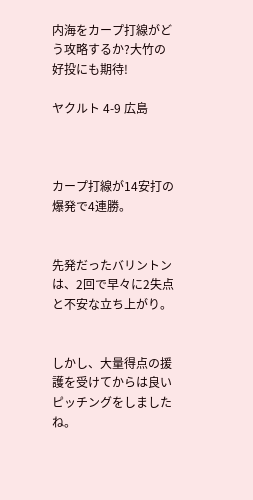内海をカープ打線がどう攻略するか?大竹の好投にも期待!

ヤクルト 4-9 広島



カープ打線が14安打の爆発で4連勝。


先発だったバリントンは、2回で早々に2失点と不安な立ち上がり。


しかし、大量得点の援護を受けてからは良いピッチングをしましたね。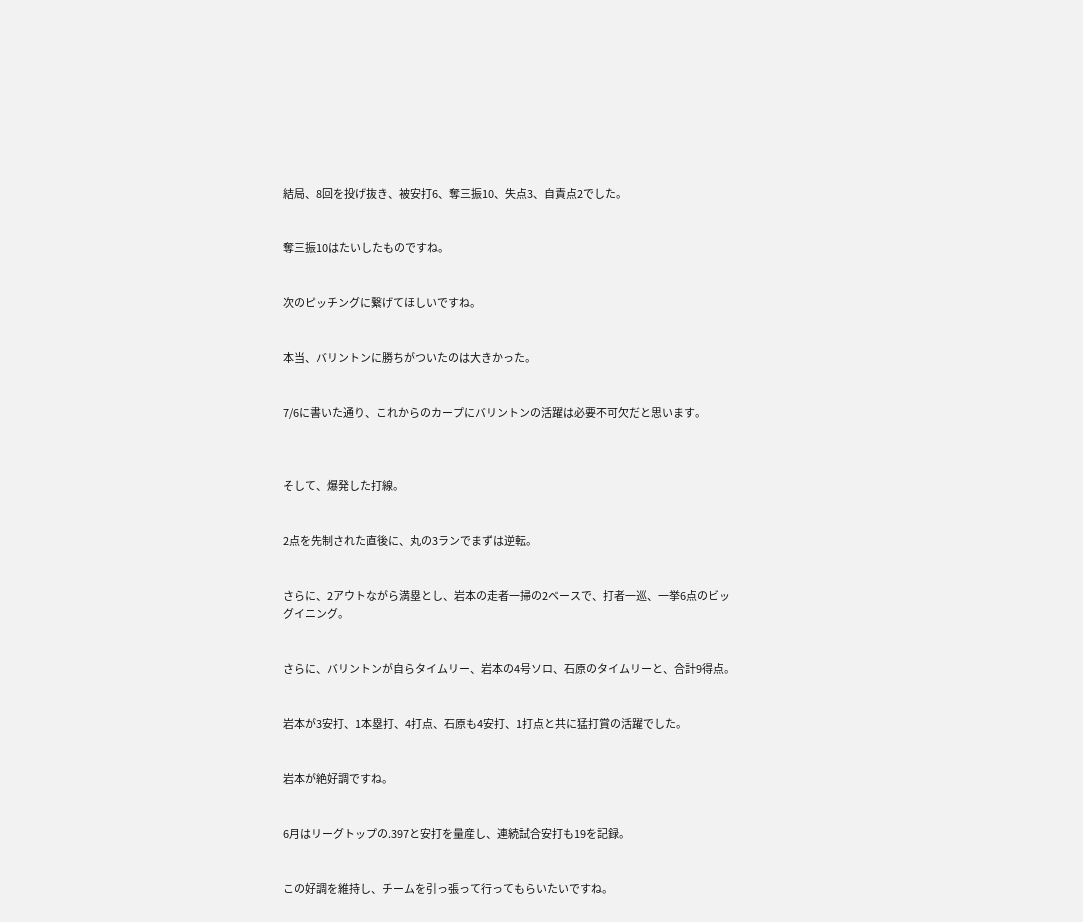結局、8回を投げ抜き、被安打6、奪三振10、失点3、自責点2でした。


奪三振10はたいしたものですね。


次のピッチングに繋げてほしいですね。


本当、バリントンに勝ちがついたのは大きかった。


7/6に書いた通り、これからのカープにバリントンの活躍は必要不可欠だと思います。



そして、爆発した打線。


2点を先制された直後に、丸の3ランでまずは逆転。


さらに、2アウトながら満塁とし、岩本の走者一掃の2ベースで、打者一巡、一挙6点のビッグイニング。


さらに、バリントンが自らタイムリー、岩本の4号ソロ、石原のタイムリーと、合計9得点。


岩本が3安打、1本塁打、4打点、石原も4安打、1打点と共に猛打賞の活躍でした。


岩本が絶好調ですね。


6月はリーグトップの.397と安打を量産し、連続試合安打も19を記録。


この好調を維持し、チームを引っ張って行ってもらいたいですね。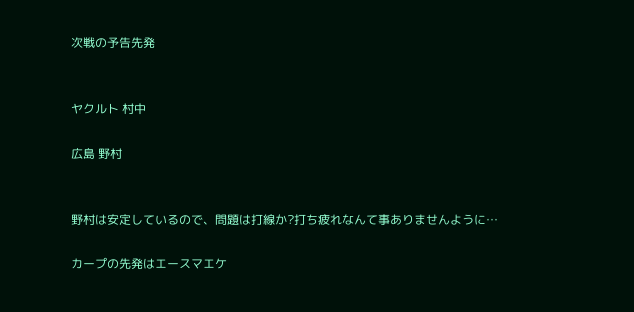次戦の予告先発


ヤクルト 村中

広島 野村


野村は安定しているので、問題は打線か?打ち疲れなんて事ありませんように…

カープの先発はエースマエケ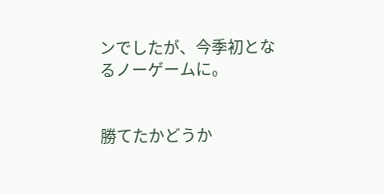ンでしたが、今季初となるノーゲームに。


勝てたかどうか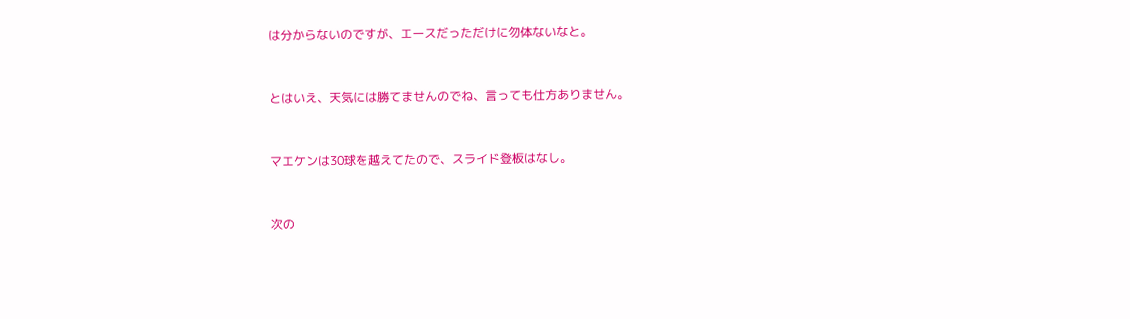は分からないのですが、エースだっただけに勿体ないなと。


とはいえ、天気には勝てませんのでね、言っても仕方ありません。


マエケンは30球を越えてたので、スライド登板はなし。


次の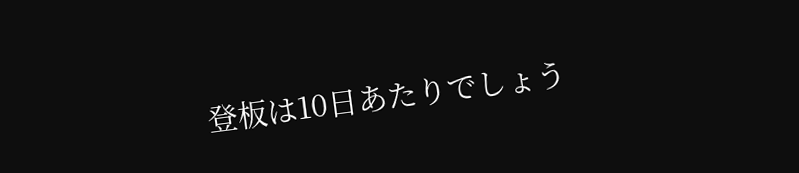登板は10日あたりでしょう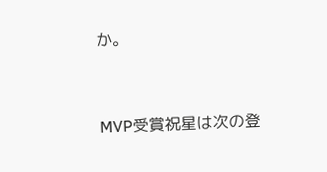か。


MVP受賞祝星は次の登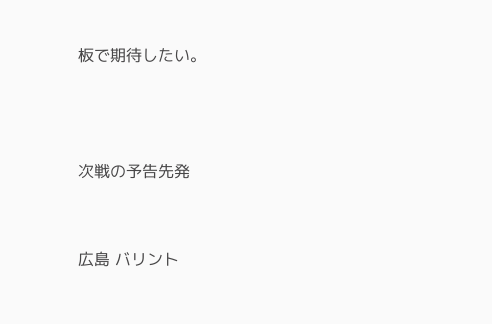板で期待したい。



次戦の予告先発


広島 バリント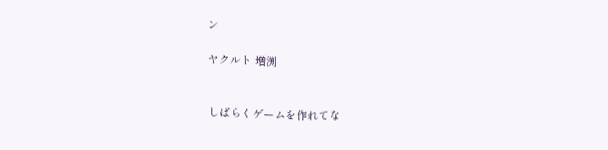ン

ヤクルト 増渕


しばらくゲームを作れてな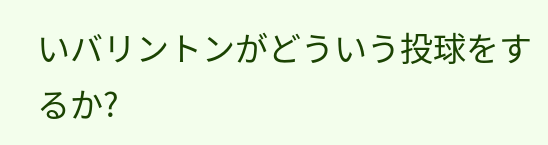いバリントンがどういう投球をするか?